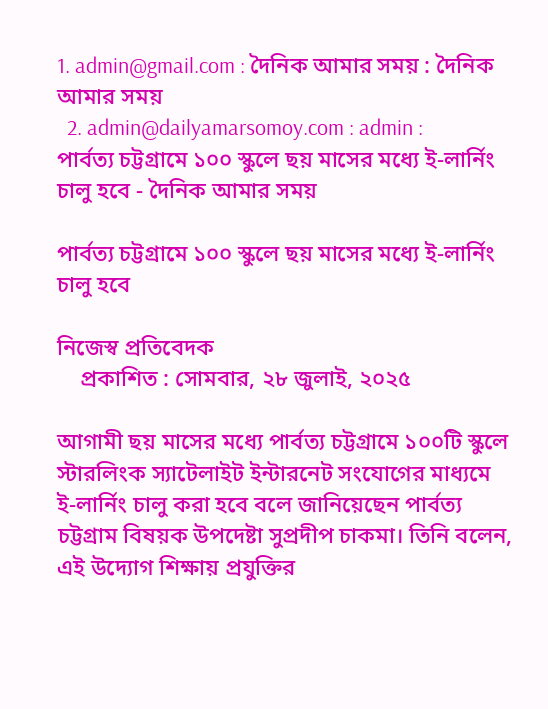1. admin@gmail.com : দৈনিক আমার সময় : দৈনিক আমার সময়
  2. admin@dailyamarsomoy.com : admin :
পার্বত্য চট্টগ্রামে ১০০ স্কুলে ছয় মাসের মধ্যে ই-লার্নিং চালু হবে - দৈনিক আমার সময়

পার্বত্য চট্টগ্রামে ১০০ স্কুলে ছয় মাসের মধ্যে ই-লার্নিং চালু হবে

নিজেস্ব প্রতিবেদক
    প্রকাশিত : সোমবার, ২৮ জুলাই, ২০২৫

আগামী ছয় মাসের মধ্যে পার্বত্য চট্টগ্রামে ১০০টি স্কুলে স্টারলিংক স্যাটেলাইট ইন্টারনেট সংযোগের মাধ্যমে ই-লার্নিং চালু করা হবে বলে জানিয়েছেন পার্বত্য চট্টগ্রাম বিষয়ক উপদেষ্টা সুপ্রদীপ চাকমা। তিনি বলেন, এই উদ্যোগ শিক্ষায় প্রযুক্তির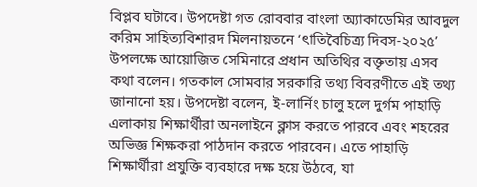বিপ্লব ঘটাবে। উপদেষ্টা গত রোববার বাংলা অ্যাকাডেমির আবদুল করিম সাহিত্যবিশারদ মিলনায়তনে ‘ৎাতিবৈচিত্র্য দিবস-২০২৫’ উপলক্ষে আয়োজিত সেমিনারে প্রধান অতিথির বক্তৃতায় এসব কথা বলেন। গতকাল সোমবার সরকারি তথ্য বিবরণীতে এই তথ্য জানানো হয়। উপদেষ্টা বলেন, ই-লার্নিং চালু হলে দুর্গম পাহাড়ি এলাকায় শিক্ষার্থীরা অনলাইনে ক্লাস করতে পারবে এবং শহরের অভিজ্ঞ শিক্ষকরা পাঠদান করতে পারবেন। এতে পাহাড়ি শিক্ষার্থীরা প্রযুক্তি ব্যবহারে দক্ষ হয়ে উঠবে, যা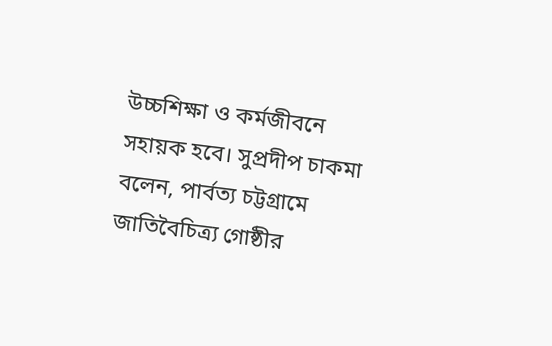উচ্চশিক্ষা ও কর্মজীবনে সহায়ক হবে। সুপ্রদীপ চাকমা বলেন, পার্বত্য চট্টগ্রামে জাতিবৈচিত্র্য গোষ্ঠীর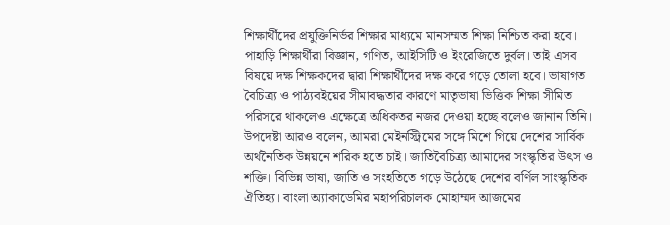শিক্ষার্থীদের প্রযুক্তিনির্ভর শিক্ষার মাধ্যমে মানসম্মত শিক্ষা নিশ্চিত করা হবে। পাহাড়ি শিক্ষার্থীরা বিজ্ঞান, গণিত, আইসিটি ও ইংরেজিতে দুর্বল। তাই এসব বিষয়ে দক্ষ শিক্ষকদের দ্বারা শিক্ষার্থীদের দক্ষ করে গড়ে তোলা হবে। ভাষাগত বৈচিত্র্য ও পাঠ্যবইয়ের সীমাবদ্ধতার কারণে মাতৃভাষা ভিত্তিক শিক্ষা সীমিত পরিসরে থাকলেও এক্ষেত্রে অধিকতর নজর দেওয়া হচ্ছে বলেও জানান তিনি। উপদেষ্টা আরও বলেন, আমরা মেইনস্ট্রিমের সঙ্গে মিশে গিয়ে দেশের সার্বিক অর্থনৈতিক উন্নয়নে শরিক হতে চাই। জাতিবৈচিত্র্য আমাদের সংস্কৃতির উৎস ও শক্তি। বিভিন্ন ভাষা, জাতি ও সংহতিতে গড়ে উঠেছে দেশের বর্ণিল সাংস্কৃতিক ঐতিহ্য। বাংলা অ্যাকাডেমির মহাপরিচালক মোহাম্মদ আজমের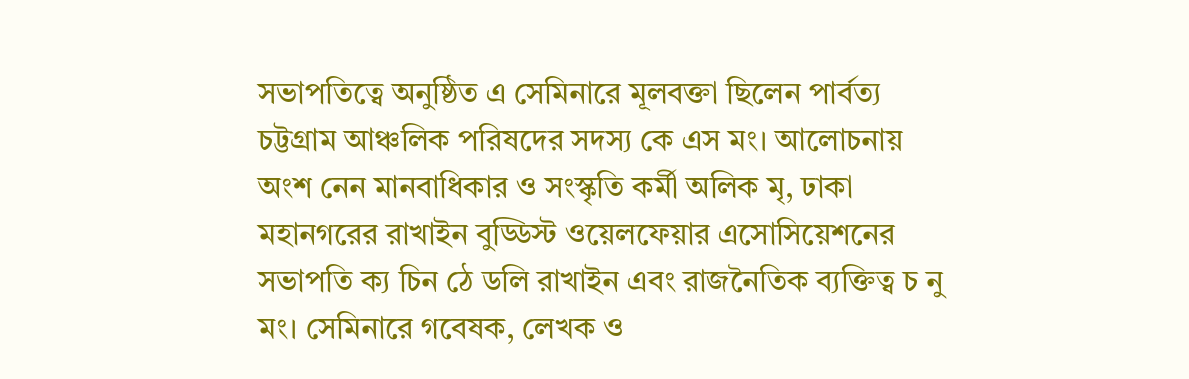সভাপতিত্বে অনুষ্ঠিত এ সেমিনারে মূলবক্তা ছিলেন পার্বত্য চট্টগ্রাম আঞ্চলিক পরিষদের সদস্য কে এস মং। আলোচনায় অংশ নেন মানবাধিকার ও সংস্কৃতি কর্মী অলিক মৃ, ঢাকা মহানগরের রাখাইন বুড্ডিস্ট ওয়েলফেয়ার এসোসিয়েশনের সভাপতি ক্য চিন ঠে ডলি রাখাইন এবং রাজনৈতিক ব্যক্তিত্ব চ নু মং। সেমিনারে গবেষক, লেখক ও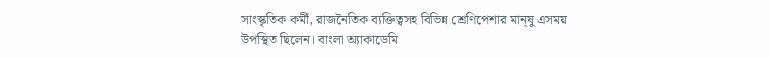সাংস্কৃতিক কর্মী, রাজনৈতিক ব্যক্তিত্বসহ বিভিন্ন শ্রেণিপেশার মান্ষু এসময় উপস্থিত ছিলেন। বাংলা অ্যাকাডেমি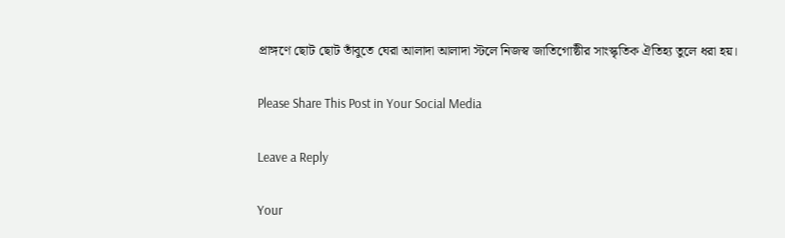প্রাঙ্গণে ছোট ছোট তাঁবুতে ঘেরা আলাদা আলাদা স্টলে নিজস্ব জাতিগোষ্ঠীর সাংস্কৃতিক ঐতিহ্য তুলে ধরা হয়।

Please Share This Post in Your Social Media

Leave a Reply

Your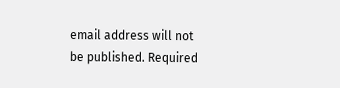email address will not be published. Required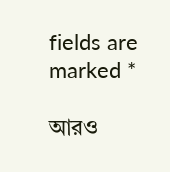fields are marked *

আরও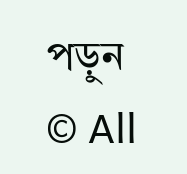পড়ুন
© All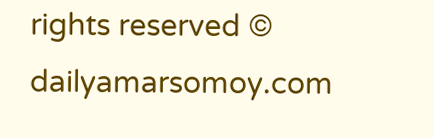rights reserved © dailyamarsomoy.com